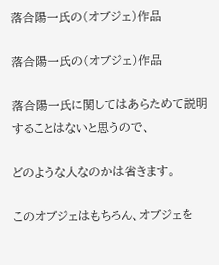落合陽一氏の(オブジェ)作品

落合陽一氏の(オブジェ)作品

落合陽一氏に関してはあらためて説明することはないと思うので、

どのような人なのかは省きます。

このオブジェはもちろん、オブジェを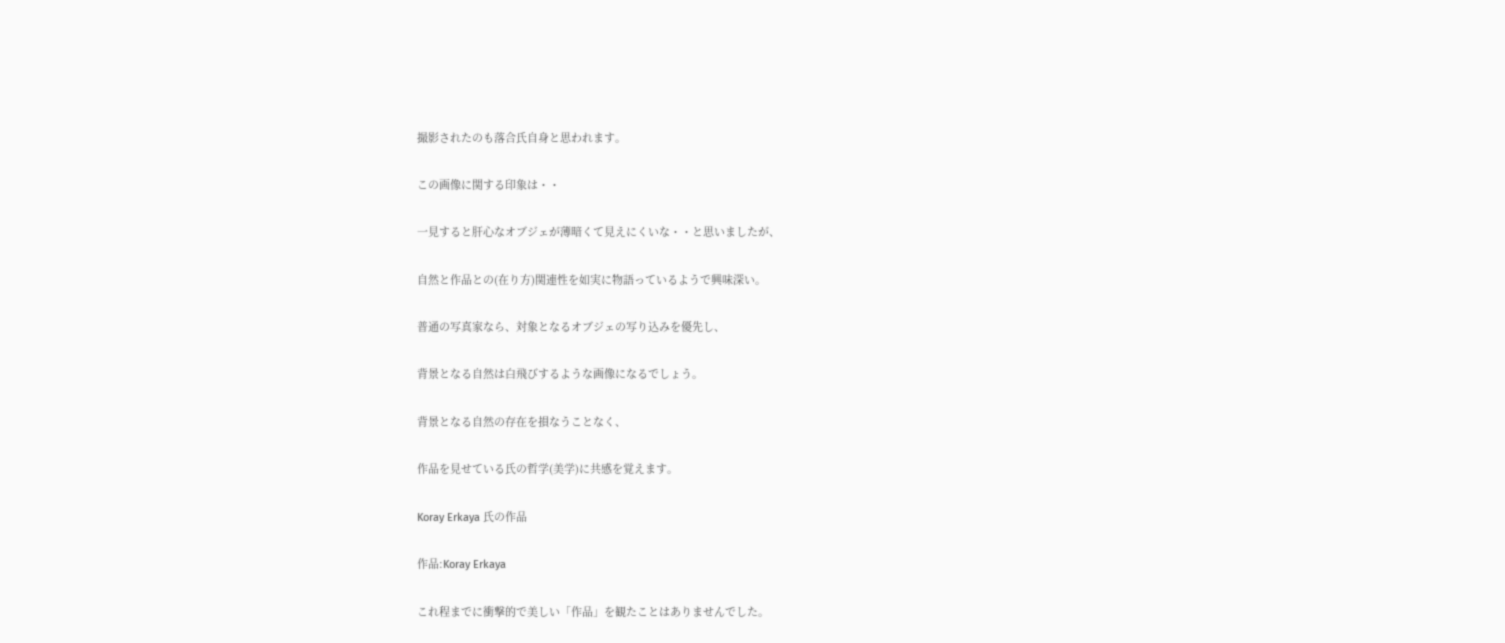撮影されたのも落合氏自身と思われます。

この画像に関する印象は・・

一見すると肝心なオブジェが薄暗くて見えにくいな・・と思いましたが、

自然と作品との(在り方)関連性を如実に物語っているようで興味深い。

普通の写真家なら、対象となるオブジェの写り込みを優先し、

背景となる自然は白飛びするような画像になるでしょう。

背景となる自然の存在を損なうことなく、

作品を見せている氏の哲学(美学)に共感を覚えます。

Koray Erkaya 氏の作品

作品:Koray Erkaya

これ程までに衝撃的で美しい「作品」を観たことはありませんでした。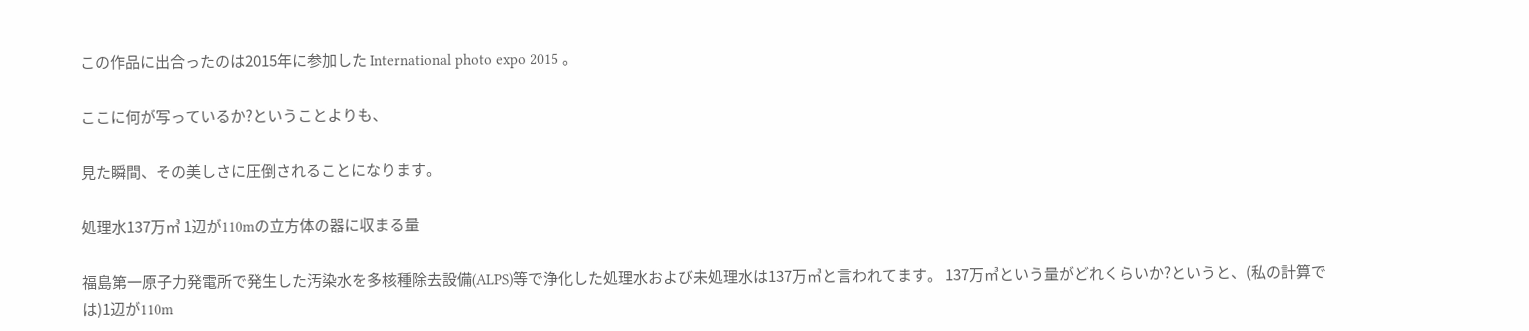この作品に出合ったのは2015年に参加した International photo expo 2015 。

ここに何が写っているか?ということよりも、

見た瞬間、その美しさに圧倒されることになります。

処理水137万㎥ 1辺が110mの立方体の器に収まる量

福島第一原子力発電所で発生した汚染水を多核種除去設備(ALPS)等で浄化した処理水および未処理水は137万㎥と言われてます。 137万㎥という量がどれくらいか?というと、(私の計算では)1辺が110m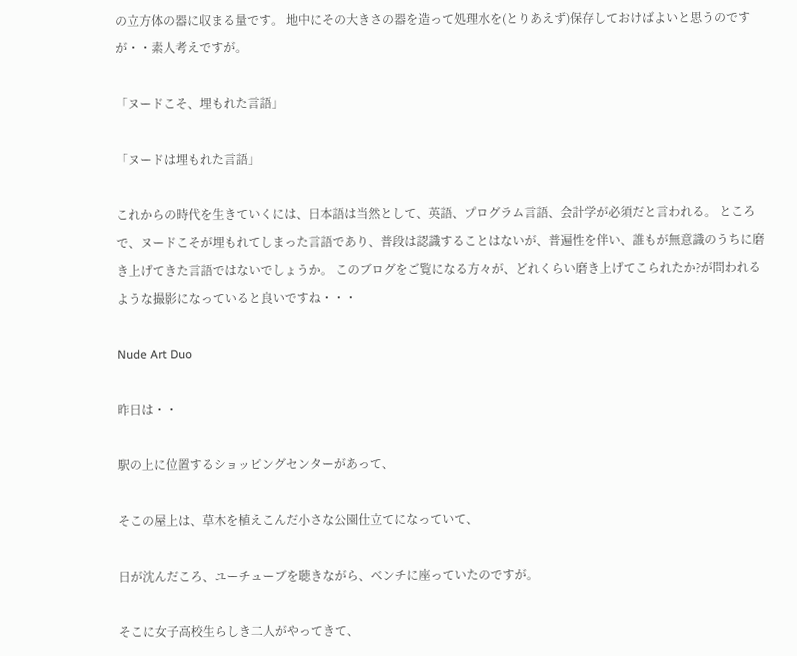の立方体の器に収まる量です。 地中にその大きさの器を造って処理水を(とりあえず)保存しておけばよいと思うのですが・・素人考えですが。

「ヌードこそ、埋もれた言語」

「ヌードは埋もれた言語」

これからの時代を生きていくには、日本語は当然として、英語、プログラム言語、会計学が必須だと言われる。 ところで、ヌードこそが埋もれてしまった言語であり、普段は認識することはないが、普遍性を伴い、誰もが無意識のうちに磨き上げてきた言語ではないでしょうか。 このブログをご覧になる方々が、どれくらい磨き上げてこられたか?が問われるような撮影になっていると良いですね・・・

Nude Art Duo

昨日は・・

駅の上に位置するショッピングセンターがあって、

そこの屋上は、草木を植えこんだ小さな公園仕立てになっていて、

日が沈んだころ、ユーチューブを聴きながら、ベンチに座っていたのですが。

そこに女子高校生らしき二人がやってきて、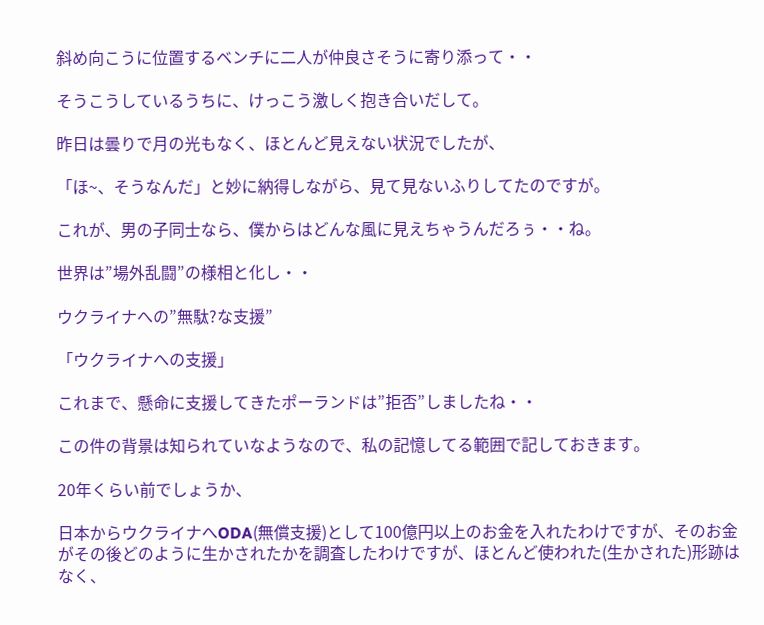斜め向こうに位置するベンチに二人が仲良さそうに寄り添って・・

そうこうしているうちに、けっこう激しく抱き合いだして。

昨日は曇りで月の光もなく、ほとんど見えない状況でしたが、

「ほ~、そうなんだ」と妙に納得しながら、見て見ないふりしてたのですが。

これが、男の子同士なら、僕からはどんな風に見えちゃうんだろぅ・・ね。

世界は”場外乱闘”の様相と化し・・

ウクライナへの”無駄?な支援”

「ウクライナへの支援」

これまで、懸命に支援してきたポーランドは”拒否”しましたね・・

この件の背景は知られていなようなので、私の記憶してる範囲で記しておきます。

20年くらい前でしょうか、

日本からウクライナへODA(無償支援)として100億円以上のお金を入れたわけですが、そのお金がその後どのように生かされたかを調査したわけですが、ほとんど使われた(生かされた)形跡はなく、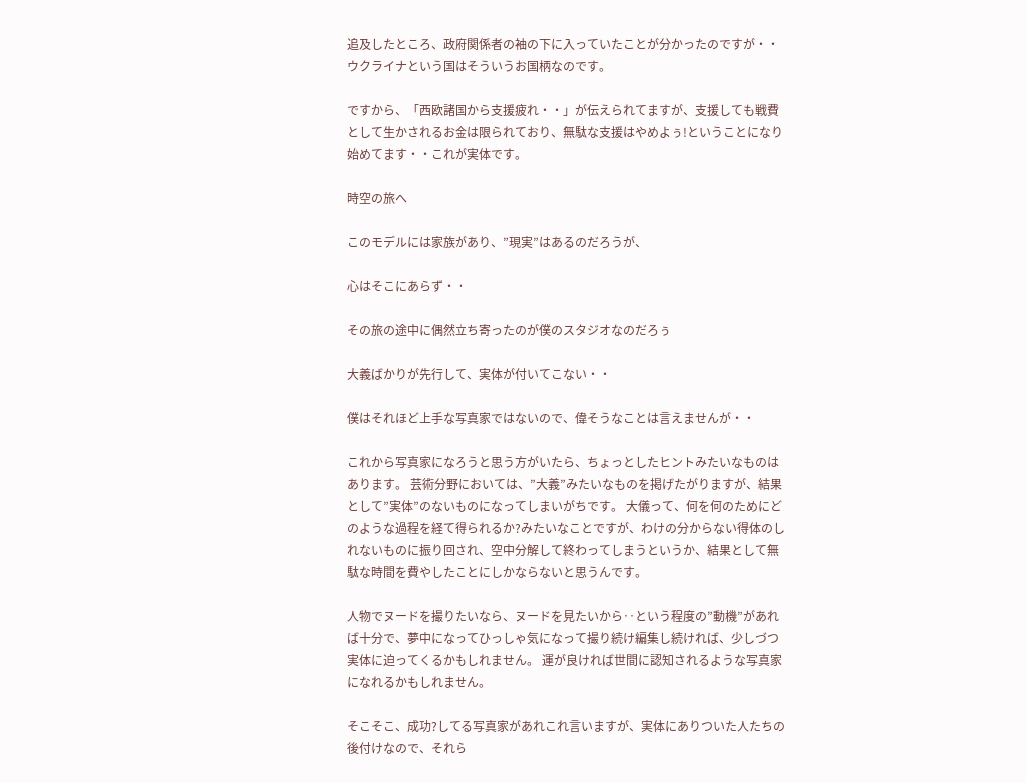追及したところ、政府関係者の袖の下に入っていたことが分かったのですが・・ウクライナという国はそういうお国柄なのです。

ですから、「西欧諸国から支援疲れ・・」が伝えられてますが、支援しても戦費として生かされるお金は限られており、無駄な支援はやめよぅ!ということになり始めてます・・これが実体です。

時空の旅へ

このモデルには家族があり、”現実”はあるのだろうが、

心はそこにあらず・・

その旅の途中に偶然立ち寄ったのが僕のスタジオなのだろぅ

大義ばかりが先行して、実体が付いてこない・・

僕はそれほど上手な写真家ではないので、偉そうなことは言えませんが・・

これから写真家になろうと思う方がいたら、ちょっとしたヒントみたいなものはあります。 芸術分野においては、”大義”みたいなものを掲げたがりますが、結果として”実体”のないものになってしまいがちです。 大儀って、何を何のためにどのような過程を経て得られるか?みたいなことですが、わけの分からない得体のしれないものに振り回され、空中分解して終わってしまうというか、結果として無駄な時間を費やしたことにしかならないと思うんです。

人物でヌードを撮りたいなら、ヌードを見たいから‥という程度の”動機”があれば十分で、夢中になってひっしゃ気になって撮り続け編集し続ければ、少しづつ実体に迫ってくるかもしれません。 運が良ければ世間に認知されるような写真家になれるかもしれません。

そこそこ、成功?してる写真家があれこれ言いますが、実体にありついた人たちの後付けなので、それら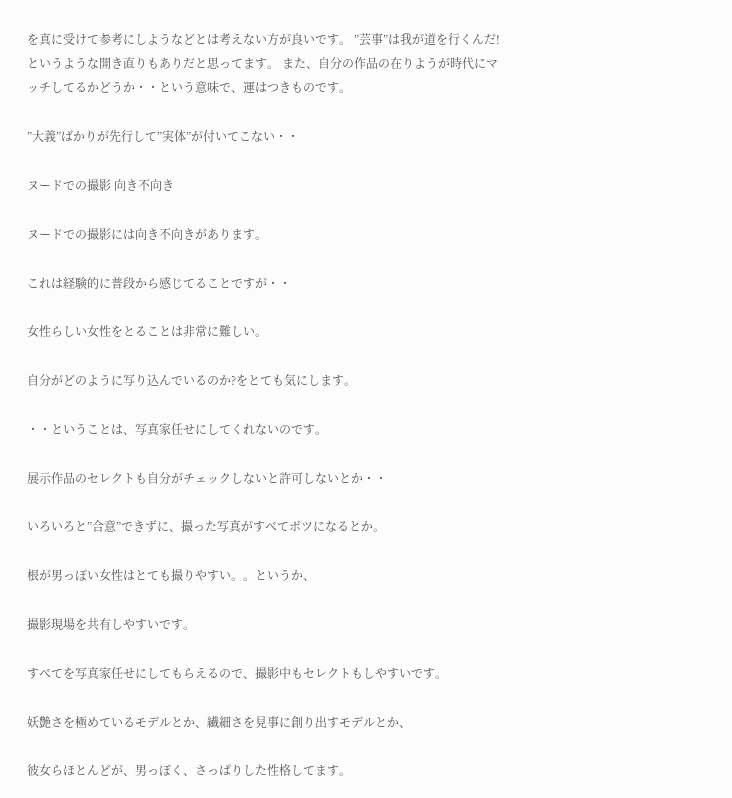を真に受けて参考にしようなどとは考えない方が良いです。 ”芸事”は我が道を行くんだ!というような開き直りもありだと思ってます。 また、自分の作品の在りようが時代にマッチしてるかどうか・・という意味で、運はつきものです。

”大義”ばかりが先行して”実体”が付いてこない・・

ヌードでの撮影 向き不向き

ヌードでの撮影には向き不向きがあります。

これは経験的に普段から感じてることですが・・

女性らしい女性をとることは非常に難しい。

自分がどのように写り込んでいるのか?をとても気にします。

・・ということは、写真家任せにしてくれないのです。

展示作品のセレクトも自分がチェックしないと許可しないとか・・

いろいろと”合意”できずに、撮った写真がすべてボツになるとか。

根が男っぽい女性はとても撮りやすい。。というか、

撮影現場を共有しやすいです。

すべてを写真家任せにしてもらえるので、撮影中もセレクトもしやすいです。

妖艶さを極めているモデルとか、繊細さを見事に創り出すモデルとか、

彼女らほとんどが、男っぽく、さっぱりした性格してます。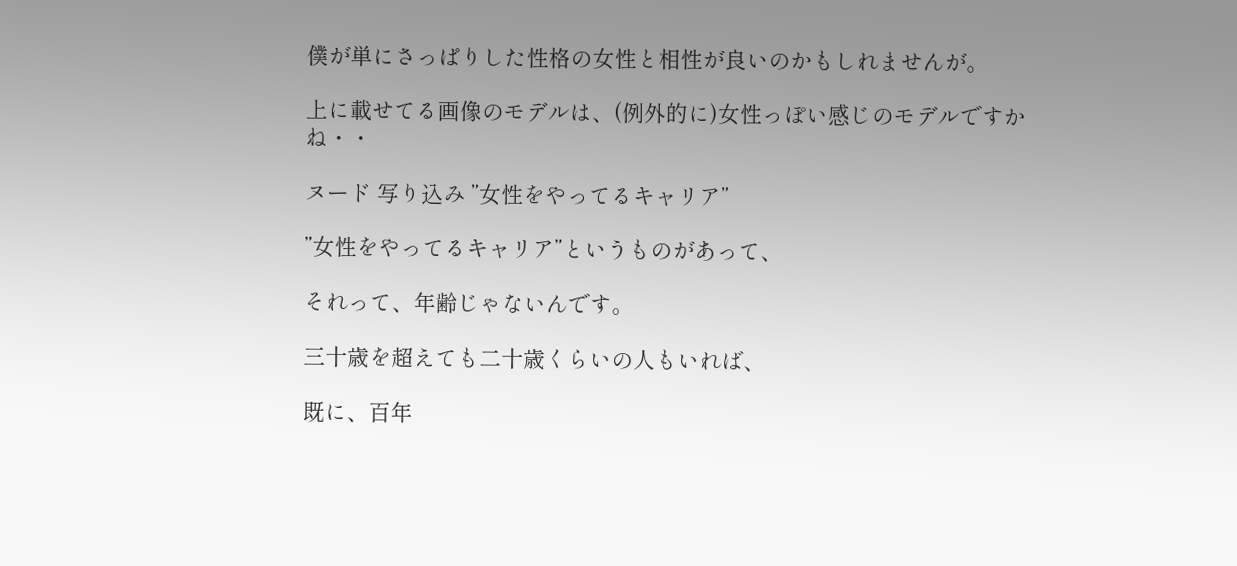僕が単にさっぱりした性格の女性と相性が良いのかもしれませんが。

上に載せてる画像のモデルは、(例外的に)女性っぽい感じのモデルですかね・・

ヌード 写り込み ”女性をやってるキャリア”

”女性をやってるキャリア”というものがあって、

それって、年齢じゃないんです。

三十歳を超えても二十歳くらいの人もいれば、

既に、百年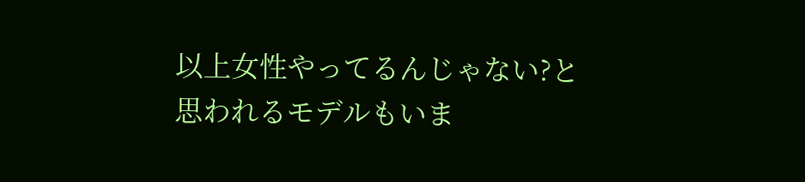以上女性やってるんじゃない?と思われるモデルもいま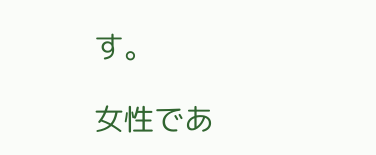す。

女性であ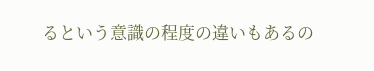るという意識の程度の違いもあるの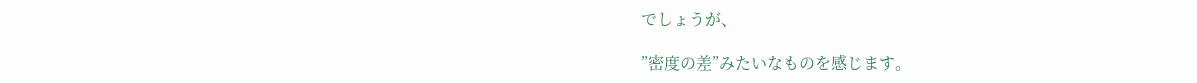でしょうが、

”密度の差”みたいなものを感じます。